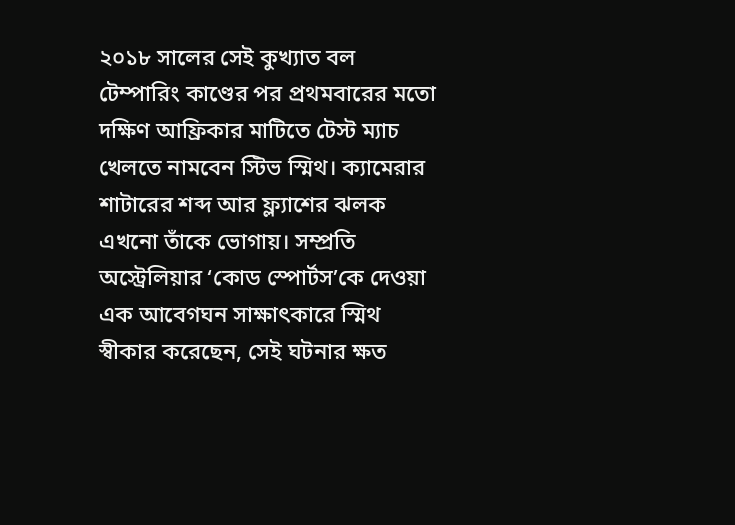২০১৮ সালের সেই কুখ্যাত বল টেম্পারিং কাণ্ডের পর প্রথমবারের মতো দক্ষিণ আফ্রিকার মাটিতে টেস্ট ম্যাচ খেলতে নামবেন স্টিভ স্মিথ। ক্যামেরার শাটারের শব্দ আর ফ্ল্যাশের ঝলক এখনো তাঁকে ভোগায়। সম্প্রতি অস্ট্রেলিয়ার ‘কোড স্পোর্টস’কে দেওয়া এক আবেগঘন সাক্ষাৎকারে স্মিথ স্বীকার করেছেন, সেই ঘটনার ক্ষত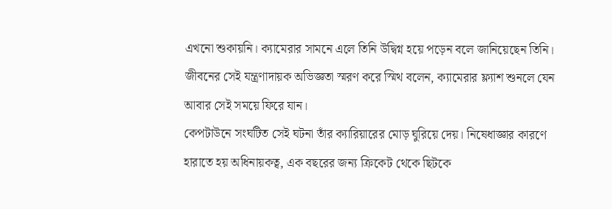এখনো শুকায়নি। ক্যামেরার সামনে এলে তিনি উদ্বিগ্ন হয়ে পড়েন বলে জানিয়েছেন তিনি। জীবনের সেই যন্ত্রণাদায়ক অভিজ্ঞতা স্মরণ করে স্মিথ বলেন, ক্যামেরার ফ্ল্যাশ শুনলে যেন আবার সেই সময়ে ফিরে যান।
কেপটাউনে সংঘটিত সেই ঘটনা তাঁর ক্যারিয়ারের মোড় ঘুরিয়ে দেয়। নিষেধাজ্ঞার কারণে হারাতে হয় অধিনায়কত্ব, এক বছরের জন্য ক্রিকেট থেকে ছিটকে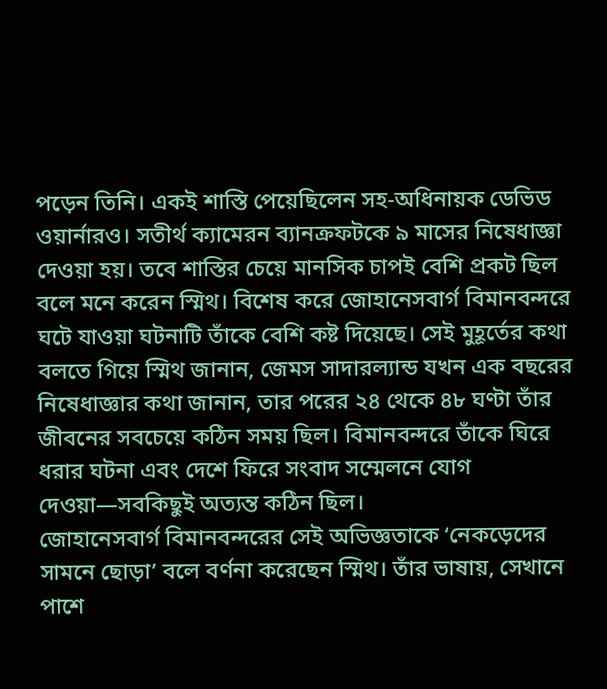পড়েন তিনি। একই শাস্তি পেয়েছিলেন সহ-অধিনায়ক ডেভিড ওয়ার্নারও। সতীর্থ ক্যামেরন ব্যানক্রফটকে ৯ মাসের নিষেধাজ্ঞা দেওয়া হয়। তবে শাস্তির চেয়ে মানসিক চাপই বেশি প্রকট ছিল বলে মনে করেন স্মিথ। বিশেষ করে জোহানেসবার্গ বিমানবন্দরে ঘটে যাওয়া ঘটনাটি তাঁকে বেশি কষ্ট দিয়েছে। সেই মুহূর্তের কথা বলতে গিয়ে স্মিথ জানান, জেমস সাদারল্যান্ড যখন এক বছরের নিষেধাজ্ঞার কথা জানান, তার পরের ২৪ থেকে ৪৮ ঘণ্টা তাঁর জীবনের সবচেয়ে কঠিন সময় ছিল। বিমানবন্দরে তাঁকে ঘিরে ধরার ঘটনা এবং দেশে ফিরে সংবাদ সম্মেলনে যোগ দেওয়া—সবকিছুই অত্যন্ত কঠিন ছিল।
জোহানেসবার্গ বিমানবন্দরের সেই অভিজ্ঞতাকে ‘নেকড়েদের সামনে ছোড়া’ বলে বর্ণনা করেছেন স্মিথ। তাঁর ভাষায়, সেখানে পাশে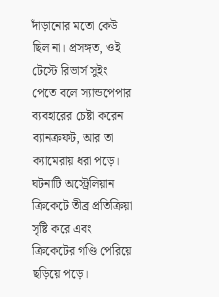দাঁড়ানোর মতো কেউ ছিল না। প্রসঙ্গত, ওই টেস্টে রিভার্স সুইং পেতে বলে স্যান্ডপেপার ব্যবহারের চেষ্টা করেন ব্যানক্রফট, আর তা ক্যামেরায় ধরা পড়ে। ঘটনাটি অস্ট্রেলিয়ান ক্রিকেটে তীব্র প্রতিক্রিয়া সৃষ্টি করে এবং ক্রিকেটের গণ্ডি পেরিয়ে ছড়িয়ে পড়ে।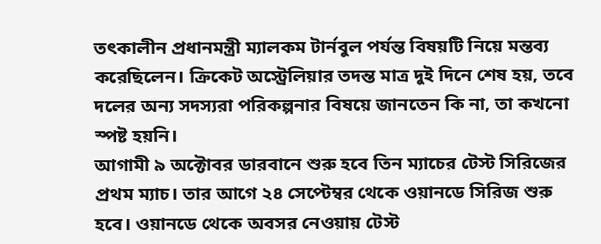তৎকালীন প্রধানমন্ত্রী ম্যালকম টার্নবুল পর্যন্ত বিষয়টি নিয়ে মন্তব্য করেছিলেন। ক্রিকেট অস্ট্রেলিয়ার তদন্ত মাত্র দুই দিনে শেষ হয়, তবে দলের অন্য সদস্যরা পরিকল্পনার বিষয়ে জানতেন কি না, তা কখনো স্পষ্ট হয়নি।
আগামী ৯ অক্টোবর ডারবানে শুরু হবে তিন ম্যাচের টেস্ট সিরিজের প্রথম ম্যাচ। তার আগে ২৪ সেপ্টেম্বর থেকে ওয়ানডে সিরিজ শুরু হবে। ওয়ানডে থেকে অবসর নেওয়ায় টেস্ট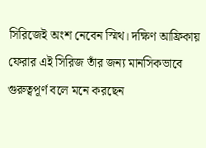সিরিজেই অংশ নেবেন স্মিথ। দক্ষিণ আফ্রিকায় ফেরার এই সিরিজ তাঁর জন্য মানসিকভাবে গুরুত্বপূর্ণ বলে মনে করছেন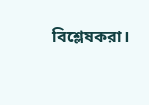বিশ্লেষকরা।